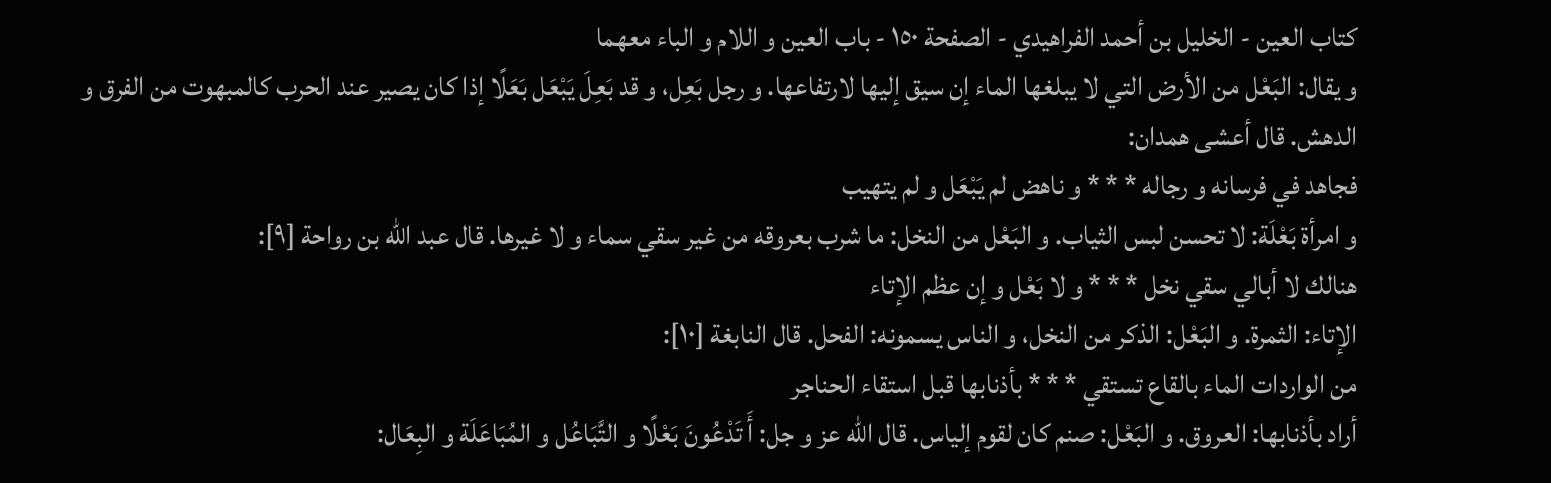كتاب العين - الخليل بن أحمد الفراهيدي - الصفحة ١٥٠ - باب العين و اللام و الباء معهما
و يقال: البَعْل من الأرض التي لا يبلغها الماء إن سيق إليها لارتفاعها. و رجل بَعِل، و قد بَعِلَ يَبْعَل بَعَلًا إذا كان يصير عند الحرب كالمبهوت من الفرق و الدهش. قال أعشى همدان:
فجاهد في فرسانه و رجاله * * * و ناهض لم يَبْعَل و لم يتهيب
و امرأة بَعْلَة: لا تحسن لبس الثياب. و البَعْل من النخل: ما شرب بعروقه من غير سقي سماء و لا غيرها. قال عبد الله بن رواحة [٩]:
هنالك لا أبالي سقي نخل * * * و لا بَعْل و إن عظم الإتاء
الإتاء: الثمرة. و البَعْل: الذكر من النخل، و الناس يسمونه: الفحل. قال النابغة [١٠]:
من الواردات الماء بالقاع تستقي * * * بأذنابها قبل استقاء الحناجر
أراد بأذنابها: العروق. و البَعْل: صنم كان لقوم إلياس. قال الله عز و جل: أَ تَدْعُونَ بَعْلًا و التَّبَاعُل و المُبَاعَلَة و البِعَال: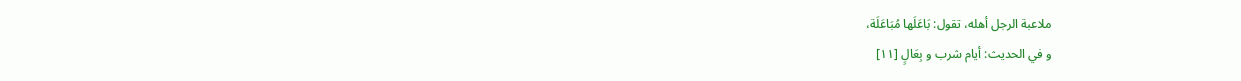ملاعبة الرجل أهله، تقول: بَاعَلَها مُبَاعَلَة،
و في الحديث: أيام شرب و بِعَالٍ [١١]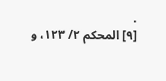.
[٩] المحكم ٢/ ١٢٣، و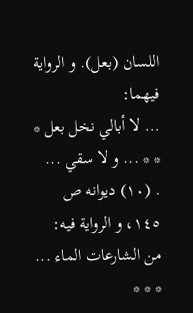اللسان (بعل). و الرواية فيهما:
... لا أبالي نخل بعل * * * ... و لا سقي ...
. (١٠) ديوانه ص ١٤٥، و الرواية فيه:
من الشارعات الماء ... * * *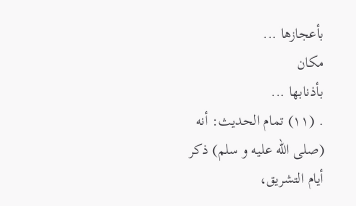بأعجازها ...
مكان
بأذنابها ...
. (١١) تمام الحديث: أنه (صلى الله عليه و سلم) ذكر أيام التشريق،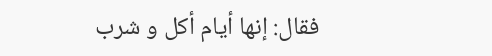فقال: إنها أيام أكل و شرب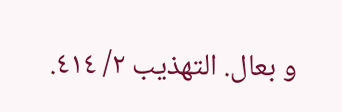و بعال. التهذيب ٢/ ٤١٤.